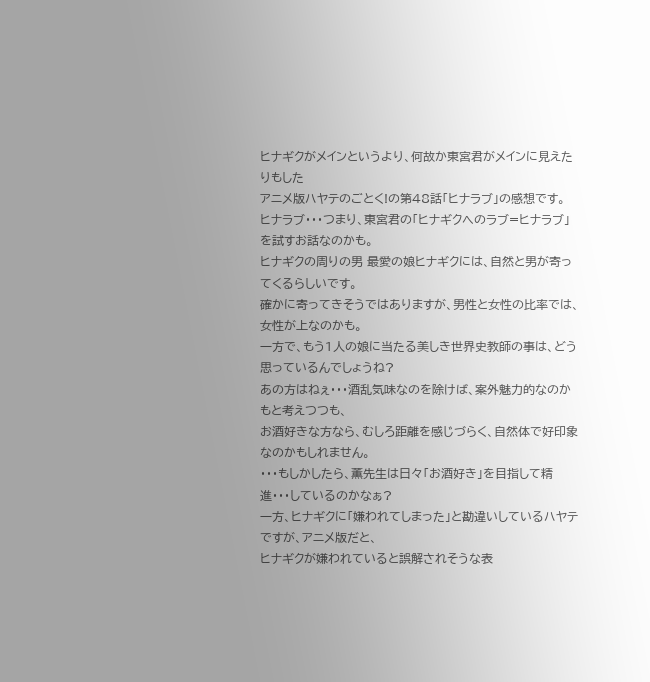ヒナギクがメインというより、何故か東宮君がメインに見えたりもした
アニメ版ハヤテのごとく!の第48話「ヒナラブ」の感想です。
ヒナラブ・・・つまり、東宮君の「ヒナギクへのラブ=ヒナラブ」を試すお話なのかも。
ヒナギクの周りの男 最愛の娘ヒナギクには、自然と男が寄ってくるらしいです。
確かに寄ってきそうではありますが、男性と女性の比率では、女性が上なのかも。
一方で、もう1人の娘に当たる美しき世界史教師の事は、どう思っているんでしょうね?
あの方はねぇ・・・酒乱気味なのを除けば、案外魅力的なのかもと考えつつも、
お酒好きな方なら、むしろ距離を感じづらく、自然体で好印象なのかもしれません。
・・・もしかしたら、薫先生は日々「お酒好き」を目指して精進・・・しているのかなぁ?
一方、ヒナギクに「嫌われてしまった」と勘違いしているハヤテですが、アニメ版だと、
ヒナギクが嫌われていると誤解されそうな表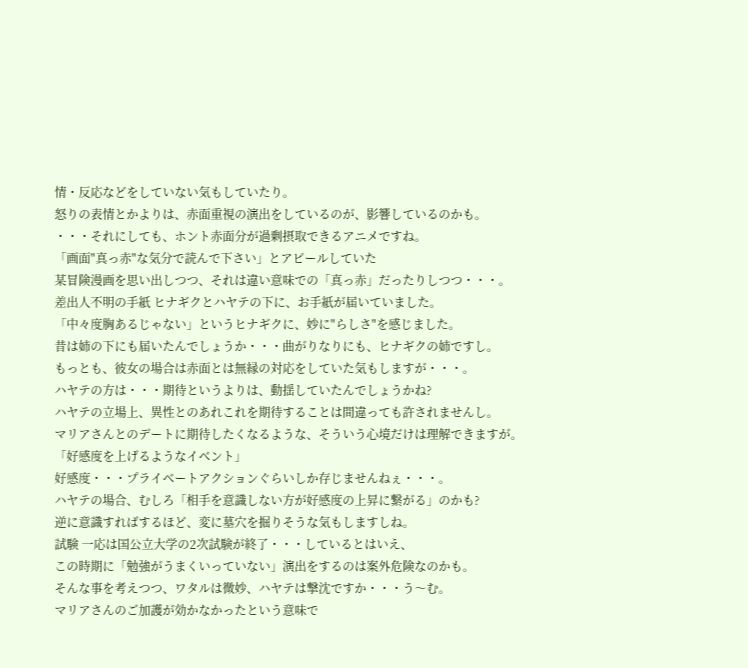情・反応などをしていない気もしていたり。
怒りの表情とかよりは、赤面重視の演出をしているのが、影響しているのかも。
・・・それにしても、ホント赤面分が過剰摂取できるアニメですね。
「画面"真っ赤"な気分で読んで下さい」とアピールしていた
某冒険漫画を思い出しつつ、それは違い意味での「真っ赤」だったりしつつ・・・。
差出人不明の手紙 ヒナギクとハヤテの下に、お手紙が届いていました。
「中々度胸あるじゃない」というヒナギクに、妙に"らしさ"を感じました。
昔は姉の下にも届いたんでしょうか・・・曲がりなりにも、ヒナギクの姉ですし。
もっとも、彼女の場合は赤面とは無縁の対応をしていた気もしますが・・・。
ハヤテの方は・・・期待というよりは、動揺していたんでしょうかね?
ハヤテの立場上、異性とのあれこれを期待することは間違っても許されませんし。
マリアさんとのデートに期待したくなるような、そういう心境だけは理解できますが。
「好感度を上げるようなイベント」
好感度・・・プライベートアクションぐらいしか存じませんねぇ・・・。
ハヤテの場合、むしろ「相手を意識しない方が好感度の上昇に繋がる」のかも?
逆に意識すればするほど、変に墓穴を掘りそうな気もしますしね。
試験 一応は国公立大学の2次試験が終了・・・しているとはいえ、
この時期に「勉強がうまくいっていない」演出をするのは案外危険なのかも。
そんな事を考えつつ、ワタルは微妙、ハヤテは撃沈ですか・・・う〜む。
マリアさんのご加護が効かなかったという意味で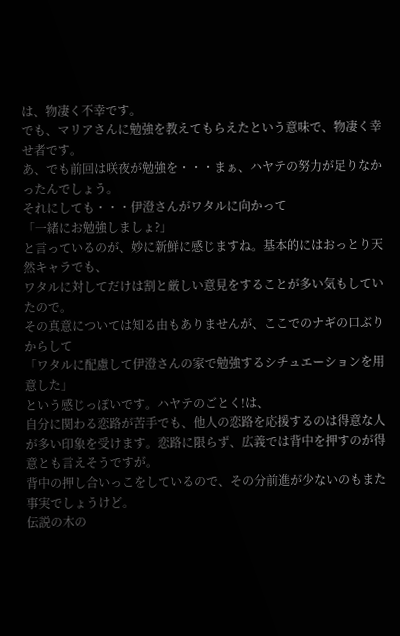は、物凄く不幸です。
でも、マリアさんに勉強を教えてもらえたという意味で、物凄く幸せ者です。
あ、でも前回は咲夜が勉強を・・・まぁ、ハヤテの努力が足りなかったんでしょう。
それにしても・・・伊澄さんがワタルに向かって
「一緒にお勉強しましょ?」
と言っているのが、妙に新鮮に感じますね。基本的にはおっとり天然キャラでも、
ワタルに対してだけは割と厳しい意見をすることが多い気もしていたので。
その真意については知る由もありませんが、ここでのナギの口ぶりからして
「ワタルに配慮して伊澄さんの家で勉強するシチュエーションを用意した」
という感じっぽいです。ハヤテのごとく!は、
自分に関わる恋路が苦手でも、他人の恋路を応援するのは得意な人が多い印象を受けます。恋路に限らず、広義では背中を押すのが得意とも言えそうですが。
背中の押し合いっこをしているので、その分前進が少ないのもまた事実でしょうけど。
伝説の木の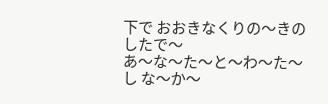下で おおきなくりの〜きのしたで〜
あ〜な〜た〜と〜わ〜た〜し な〜か〜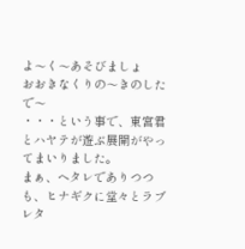よ〜く〜あそびましょ
おおきなくりの〜きのしたで〜
・・・という事で、東宮君とハヤテが遊ぶ展開がやってまいりました。
まぁ、ヘタレでありつつも、ヒナギクに堂々とラブレタ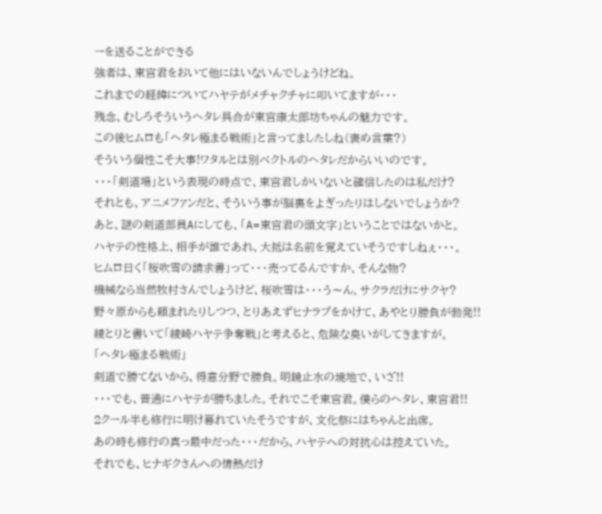ーを送ることができる
強者は、東宮君をおいて他にはいないんでしょうけどね。
これまでの経緯についてハヤテがメチャクチャに叩いてますが・・・
残念、むしろそういうヘタレ具合が東宮康太郎坊ちゃんの魅力です。
この後ヒムロも「ヘタレ極まる戦術」と言ってましたしね(褒め言葉?)
そういう個性こそ大事!ワタルとは別ベクトルのヘタレだからいいのです。
・・・「剣道場」という表現の時点で、東宮君しかいないと確信したのは私だけ?
それとも、アニメファンだと、そういう事が脳裏をよぎったりはしないでしょうか?
あと、謎の剣道部員Aにしても、「A=東宮君の頭文字」ということではないかと。
ハヤテの性格上、相手が誰であれ、大抵は名前を覚えていそうですしねぇ・・・。
ヒムロ曰く「桜吹雪の請求書」って・・・売ってるんですか、そんな物?
機械なら当然牧村さんでしょうけど、桜吹雪は・・・う〜ん、サクラだけにサクヤ?
野々原からも頼まれたりしつつ、とりあえずヒナラブをかけて、あやとり勝負が勃発!!
綾とりと書いて「綾崎ハヤテ争奪戦」と考えると、危険な臭いがしてきますが。
「ヘタレ極まる戦術」
剣道で勝てないから、得意分野で勝負。明鏡止水の境地で、いざ!!
・・・でも、普通にハヤテが勝ちました。それでこそ東宮君。僕らのヘタレ、東宮君!!
2クール半も修行に明け暮れていたそうですが、文化祭にはちゃんと出席。
あの時も修行の真っ最中だった・・・だから、ハヤテへの対抗心は控えていた。
それでも、ヒナギクさんへの情熱だけ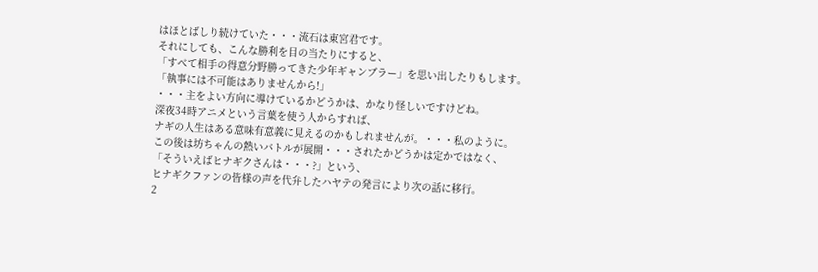はほとばしり続けていた・・・流石は東宮君です。
それにしても、こんな勝利を目の当たりにすると、
「すべて相手の得意分野勝ってきた少年ギャンブラー」を思い出したりもします。
「執事には不可能はありませんから!」
・・・主をよい方向に導けているかどうかは、かなり怪しいですけどね。
深夜34時アニメという言葉を使う人からすれば、
ナギの人生はある意味有意義に見えるのかもしれませんが。・・・私のように。
この後は坊ちゃんの熱いバトルが展開・・・されたかどうかは定かではなく、
「そういえばヒナギクさんは・・・?」という、
ヒナギクファンの皆様の声を代弁したハヤテの発言により次の話に移行。
2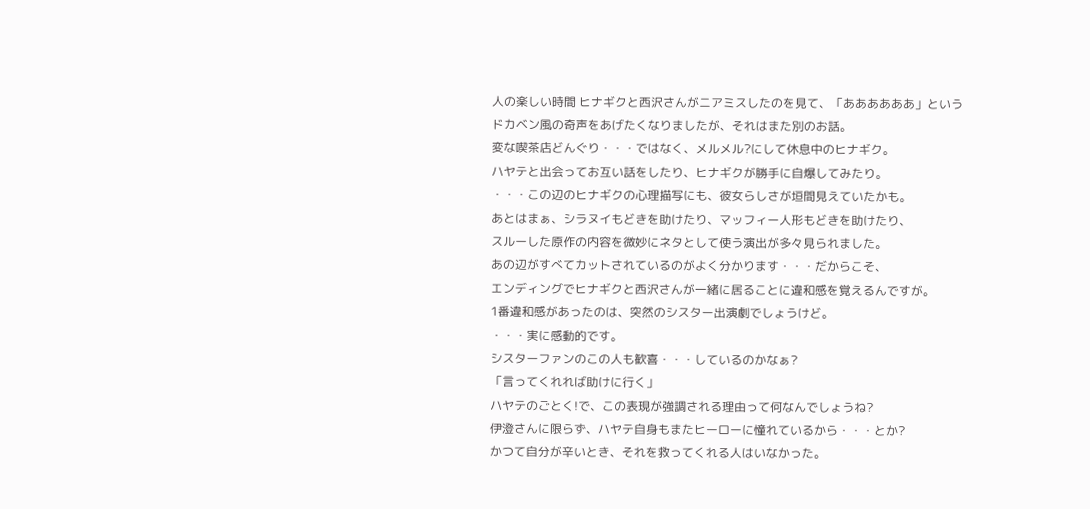人の楽しい時間 ヒナギクと西沢さんがニアミスしたのを見て、「ああああああ」という
ドカベン風の奇声をあげたくなりましたが、それはまた別のお話。
変な喫茶店どんぐり・・・ではなく、メルメル?にして休息中のヒナギク。
ハヤテと出会ってお互い話をしたり、ヒナギクが勝手に自爆してみたり。
・・・この辺のヒナギクの心理描写にも、彼女らしさが垣間見えていたかも。
あとはまぁ、シラヌイもどきを助けたり、マッフィー人形もどきを助けたり、
スルーした原作の内容を微妙にネタとして使う演出が多々見られました。
あの辺がすべてカットされているのがよく分かります・・・だからこそ、
エンディングでヒナギクと西沢さんが一緒に居ることに違和感を覚えるんですが。
1番違和感があったのは、突然のシスター出演劇でしょうけど。
・・・実に感動的です。
シスターファンのこの人も歓喜・・・しているのかなぁ?
「言ってくれれば助けに行く」
ハヤテのごとく!で、この表現が強調される理由って何なんでしょうね?
伊澄さんに限らず、ハヤテ自身もまたヒーローに憧れているから・・・とか?
かつて自分が辛いとき、それを救ってくれる人はいなかった。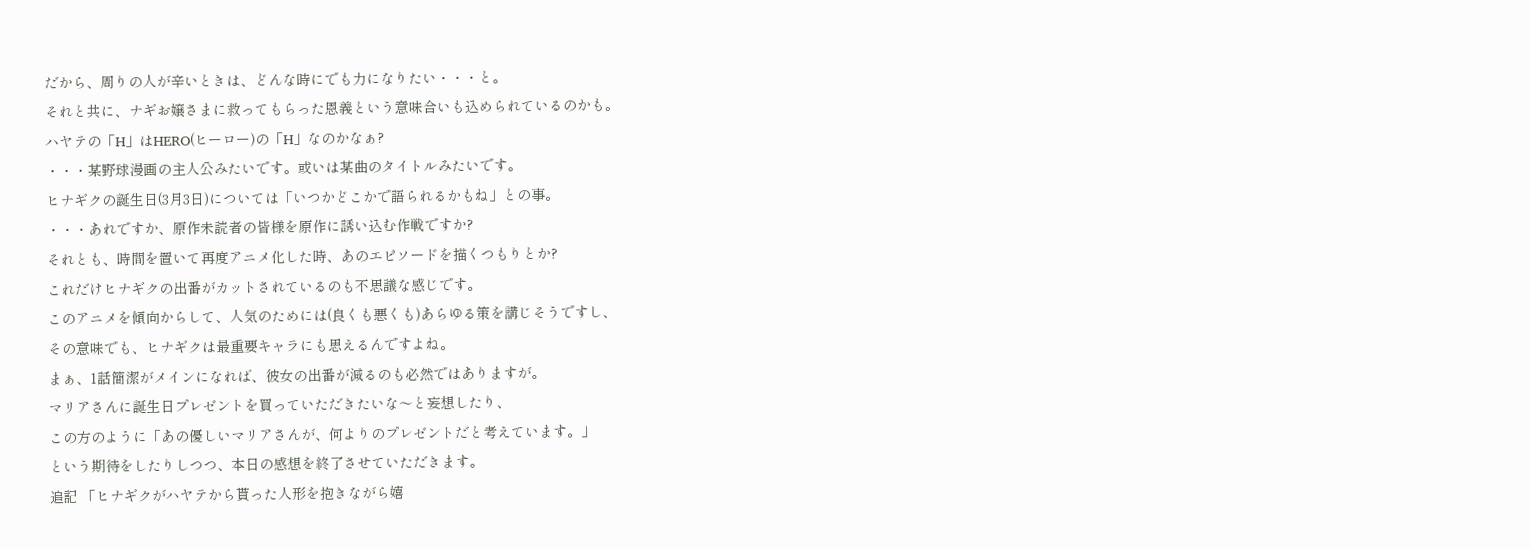だから、周りの人が辛いときは、どんな時にでも力になりたい・・・と。
それと共に、ナギお嬢さまに救ってもらった恩義という意味合いも込められているのかも。
ハヤテの「H」はHERO(ヒーロー)の「H」なのかなぁ?
・・・某野球漫画の主人公みたいです。或いは某曲のタイトルみたいです。
ヒナギクの誕生日(3月3日)については「いつかどこかで語られるかもね」との事。
・・・あれですか、原作未読者の皆様を原作に誘い込む作戦ですか?
それとも、時間を置いて再度アニメ化した時、あのエピソードを描くつもりとか?
これだけヒナギクの出番がカットされているのも不思議な感じです。
このアニメを傾向からして、人気のためには(良くも悪くも)あらゆる策を講じそうですし、
その意味でも、ヒナギクは最重要キャラにも思えるんですよね。
まぁ、1話簡潔がメインになれば、彼女の出番が減るのも必然ではありますが。
マリアさんに誕生日プレゼントを買っていただきたいな〜と妄想したり、
この方のように「あの優しいマリアさんが、何よりのプレゼントだと考えています。」
という期待をしたりしつつ、本日の感想を終了させていただきます。
追記 「ヒナギクがハヤテから貰った人形を抱きながら嬉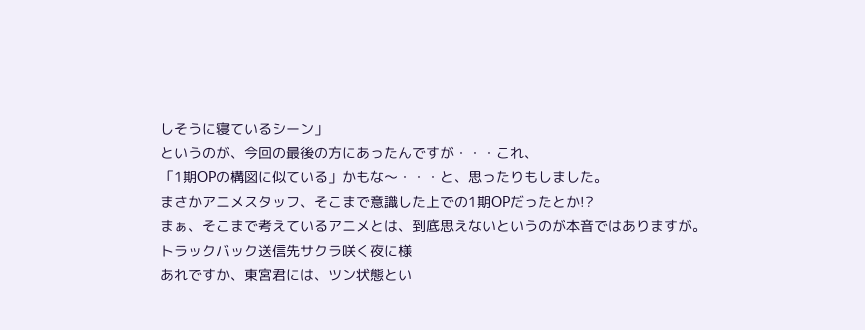しそうに寝ているシーン」
というのが、今回の最後の方にあったんですが・・・これ、
「1期OPの構図に似ている」かもな〜・・・と、思ったりもしました。
まさかアニメスタッフ、そこまで意識した上での1期OPだったとか!?
まぁ、そこまで考えているアニメとは、到底思えないというのが本音ではありますが。
トラックバック送信先サクラ咲く夜に様
あれですか、東宮君には、ツン状態とい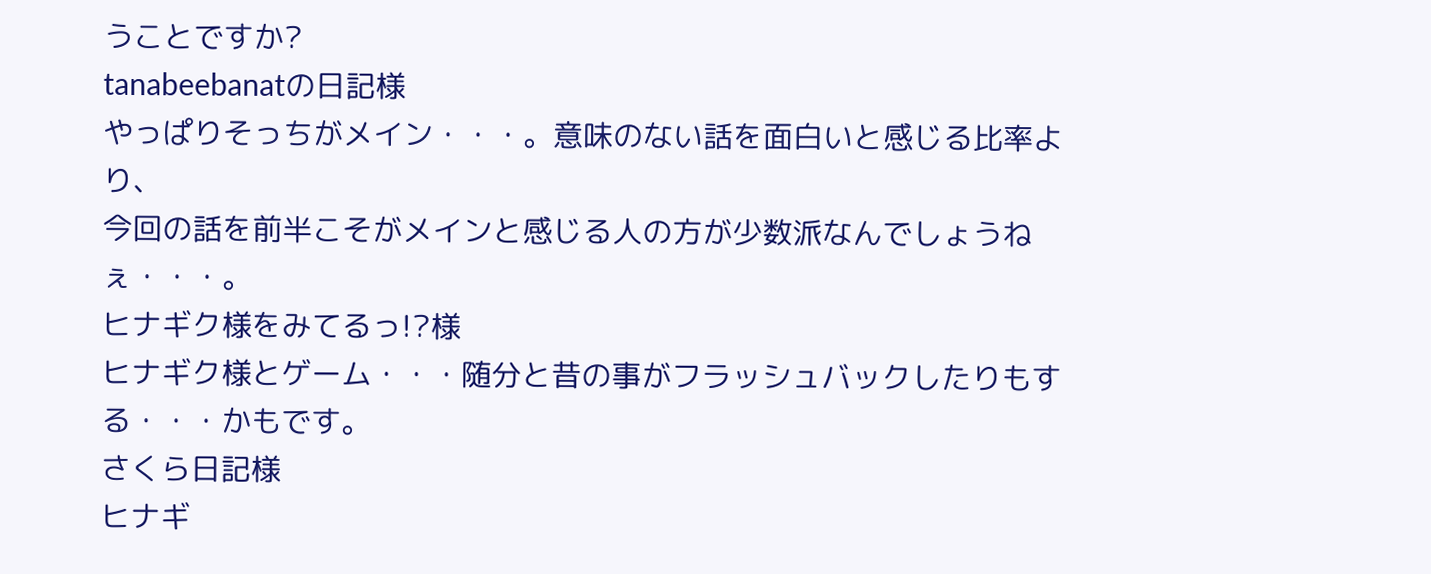うことですか?
tanabeebanatの日記様
やっぱりそっちがメイン・・・。意味のない話を面白いと感じる比率より、
今回の話を前半こそがメインと感じる人の方が少数派なんでしょうねぇ・・・。
ヒナギク様をみてるっ!?様
ヒナギク様とゲーム・・・随分と昔の事がフラッシュバックしたりもする・・・かもです。
さくら日記様
ヒナギ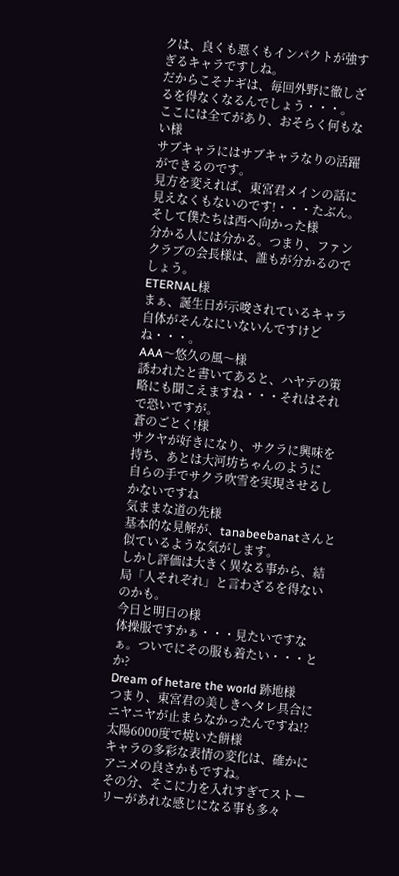クは、良くも悪くもインパクトが強すぎるキャラですしね。
だからこそナギは、毎回外野に徹しざるを得なくなるんでしょう・・・。
ここには全てがあり、おそらく何もない様
サブキャラにはサブキャラなりの活躍ができるのです。
見方を変えれば、東宮君メインの話に見えなくもないのです!・・・たぶん。
そして僕たちは西へ向かった様
分かる人には分かる。つまり、ファンクラブの会長様は、誰もが分かるのでしょう。
ETERNAL様
まぁ、誕生日が示唆されているキャラ自体がそんなにいないんですけどね・・・。
AAA〜悠久の風〜様
誘われたと書いてあると、ハヤテの策略にも聞こえますね・・・それはそれで恐いですが。
蒼のごとく!様
サクヤが好きになり、サクラに興味を持ち、あとは大河坊ちゃんのように
自らの手でサクラ吹雪を実現させるしかないですね
気ままな道の先様
基本的な見解が、tanabeebanatさんと似ているような気がします。
しかし評価は大きく異なる事から、結局「人それぞれ」と言わざるを得ないのかも。
今日と明日の様
体操服ですかぁ・・・見たいですなぁ。ついでにその服も着たい・・・とか?
Dream of hetare the world 跡地様
つまり、東宮君の美しきヘタレ具合にニヤニヤが止まらなかったんですね!?
太陽6000度で焼いた餅様
キャラの多彩な表情の変化は、確かにアニメの良さかもですね。
その分、そこに力を入れすぎてストーリーがあれな感じになる事も多々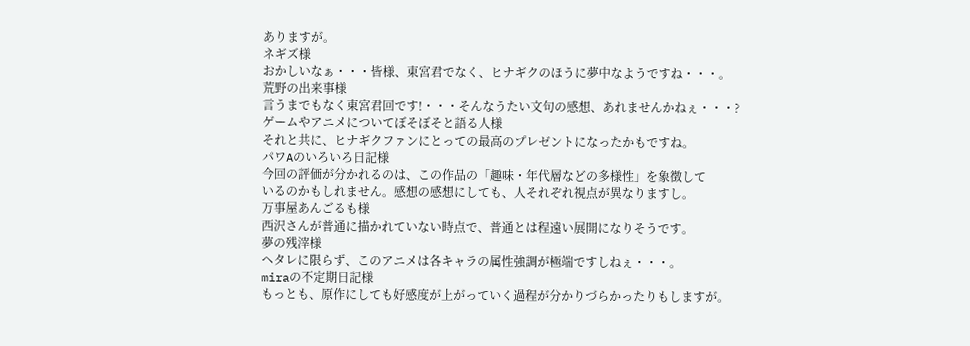ありますが。
ネギズ様
おかしいなぁ・・・皆様、東宮君でなく、ヒナギクのほうに夢中なようですね・・・。
荒野の出来事様
言うまでもなく東宮君回です!・・・そんなうたい文句の感想、あれませんかねぇ・・・?
ゲームやアニメについてぼそぼそと語る人様
それと共に、ヒナギクファンにとっての最高のプレゼントになったかもですね。
パワAのいろいろ日記様
今回の評価が分かれるのは、この作品の「趣味・年代層などの多様性」を象徴して
いるのかもしれません。感想の感想にしても、人それぞれ視点が異なりますし。
万事屋あんごるも様
西沢さんが普通に描かれていない時点で、普通とは程遠い展開になりそうです。
夢の残滓様
ヘタレに限らず、このアニメは各キャラの属性強調が極端ですしねぇ・・・。
miraの不定期日記様
もっとも、原作にしても好感度が上がっていく過程が分かりづらかったりもしますが。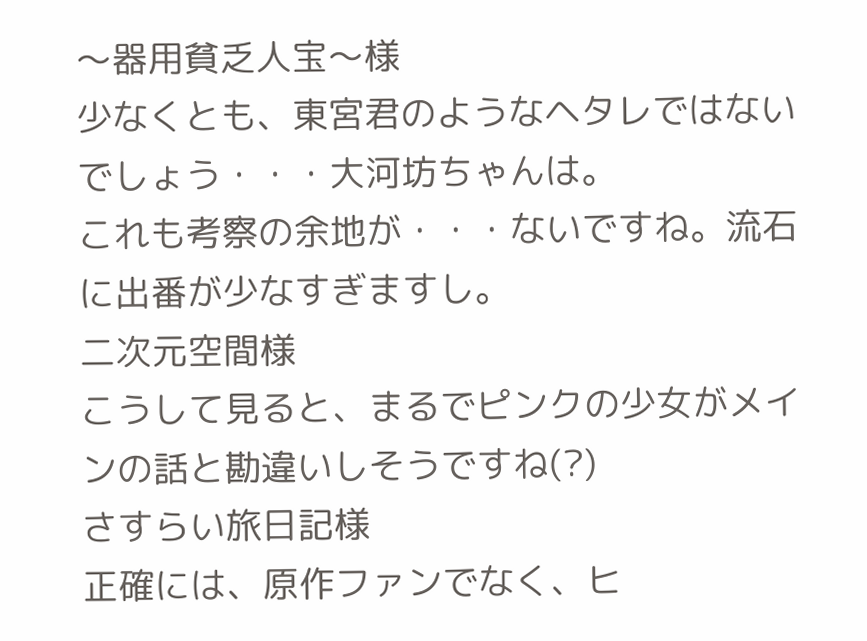〜器用貧乏人宝〜様
少なくとも、東宮君のようなヘタレではないでしょう・・・大河坊ちゃんは。
これも考察の余地が・・・ないですね。流石に出番が少なすぎますし。
二次元空間様
こうして見ると、まるでピンクの少女がメインの話と勘違いしそうですね(?)
さすらい旅日記様
正確には、原作ファンでなく、ヒ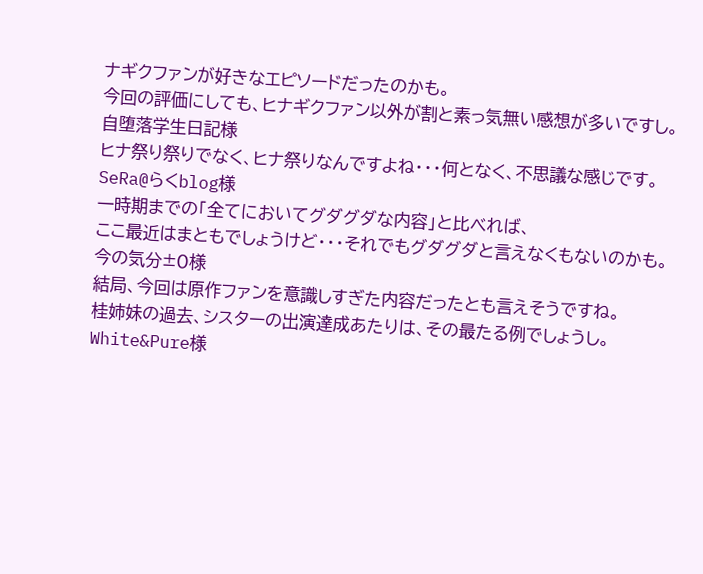ナギクファンが好きなエピソードだったのかも。
今回の評価にしても、ヒナギクファン以外が割と素っ気無い感想が多いですし。
自堕落学生日記様
ヒナ祭り祭りでなく、ヒナ祭りなんですよね・・・何となく、不思議な感じです。
SeRa@らくblog様
一時期までの「全てにおいてグダグダな内容」と比べれば、
ここ最近はまともでしょうけど・・・それでもグダグダと言えなくもないのかも。
今の気分±0様
結局、今回は原作ファンを意識しすぎた内容だったとも言えそうですね。
桂姉妹の過去、シスターの出演達成あたりは、その最たる例でしょうし。
White&Pure様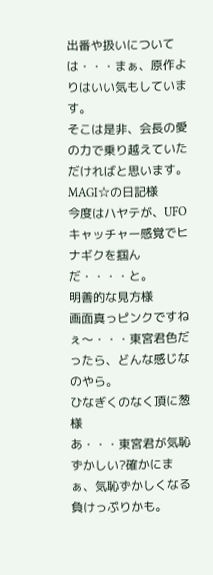出番や扱いについては・・・まぁ、原作よりはいい気もしています。
そこは是非、会長の愛の力で乗り越えていただければと思います。
MAGI☆の日記様
今度はハヤテが、UFOキャッチャー感覚でヒナギクを掴んだ・・・・と。
明善的な見方様
画面真っピンクですねぇ〜・・・東宮君色だったら、どんな感じなのやら。
ひなぎくのなく頂に葱様
あ・・・東宮君が気恥ずかしい?確かにまぁ、気恥ずかしくなる負けっぷりかも。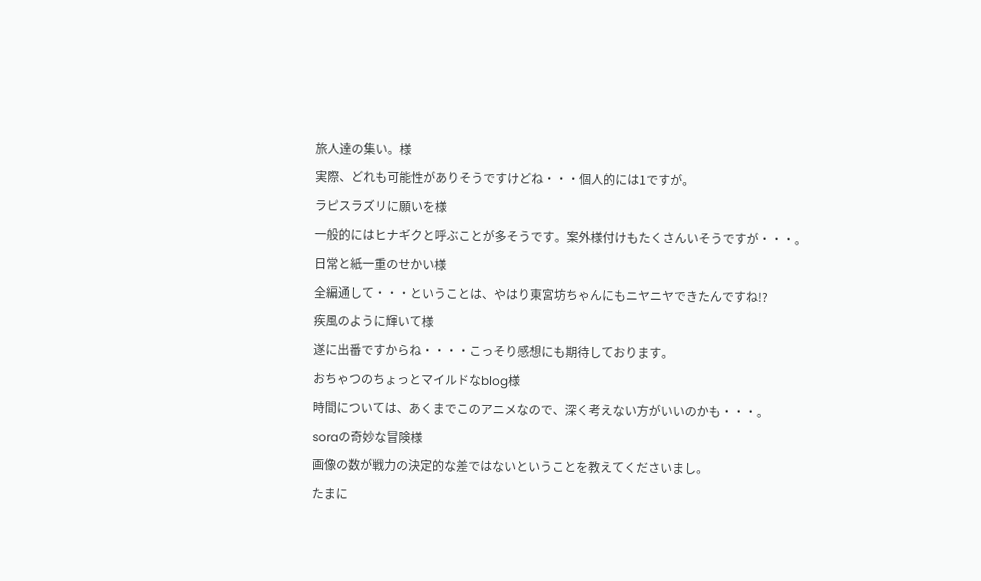旅人達の集い。様
実際、どれも可能性がありそうですけどね・・・個人的には1ですが。
ラピスラズリに願いを様
一般的にはヒナギクと呼ぶことが多そうです。案外様付けもたくさんいそうですが・・・。
日常と紙一重のせかい様
全編通して・・・ということは、やはり東宮坊ちゃんにもニヤニヤできたんですね!?
疾風のように輝いて様
遂に出番ですからね・・・・こっそり感想にも期待しております。
おちゃつのちょっとマイルドなblog様
時間については、あくまでこのアニメなので、深く考えない方がいいのかも・・・。
soraの奇妙な冒険様
画像の数が戦力の決定的な差ではないということを教えてくださいまし。
たまに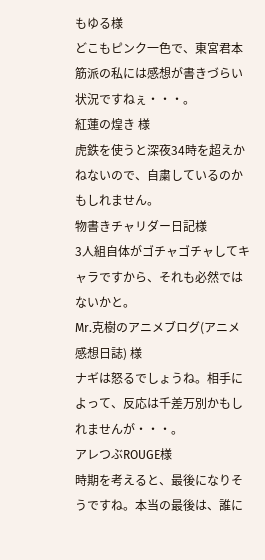もゆる様
どこもピンク一色で、東宮君本筋派の私には感想が書きづらい状況ですねぇ・・・。
紅蓮の煌き 様
虎鉄を使うと深夜34時を超えかねないので、自粛しているのかもしれません。
物書きチャリダー日記様
3人組自体がゴチャゴチャしてキャラですから、それも必然ではないかと。
Mr.克樹のアニメブログ(アニメ感想日誌) 様
ナギは怒るでしょうね。相手によって、反応は千差万別かもしれませんが・・・。
アレつぶROUGE様
時期を考えると、最後になりそうですね。本当の最後は、誰に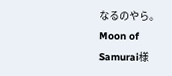なるのやら。
Moon of Samurai様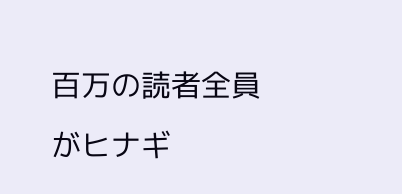百万の読者全員がヒナギ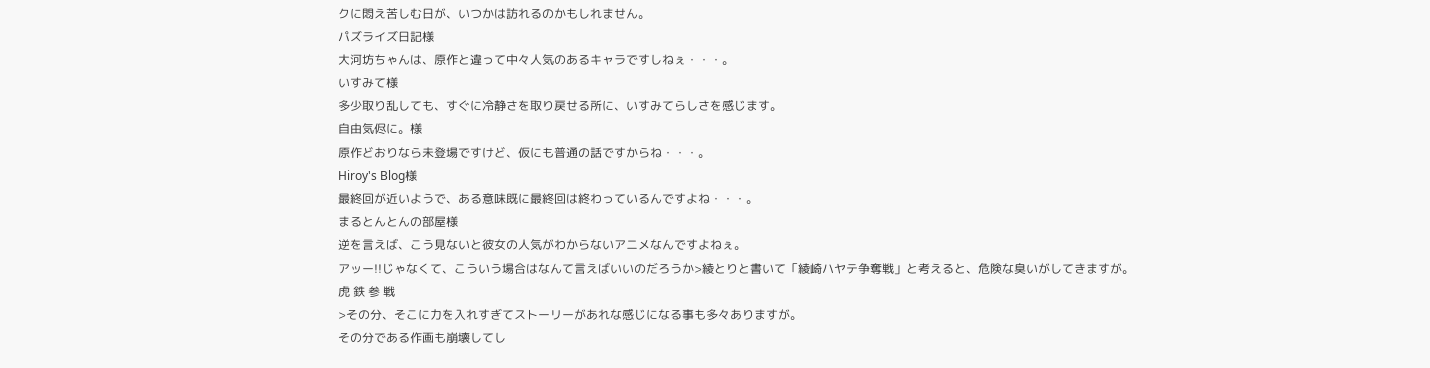クに悶え苦しむ日が、いつかは訪れるのかもしれません。
パズライズ日記様
大河坊ちゃんは、原作と違って中々人気のあるキャラですしねぇ・・・。
いすみて様
多少取り乱しても、すぐに冷静さを取り戻せる所に、いすみてらしさを感じます。
自由気侭に。様
原作どおりなら未登場ですけど、仮にも普通の話ですからね・・・。
Hiroy's Blog様
最終回が近いようで、ある意味既に最終回は終わっているんですよね・・・。
まるとんとんの部屋様
逆を言えば、こう見ないと彼女の人気がわからないアニメなんですよねぇ。
アッー!!じゃなくて、こういう場合はなんて言えばいいのだろうか>綾とりと書いて「綾崎ハヤテ争奪戦」と考えると、危険な臭いがしてきますが。
虎 鉄 参 戦
>その分、そこに力を入れすぎてストーリーがあれな感じになる事も多々ありますが。
その分である作画も崩壊してし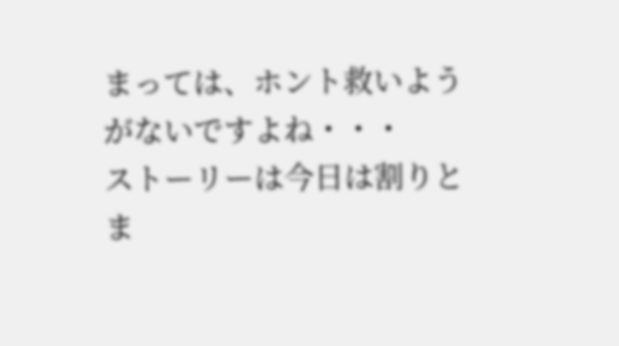まっては、ホント救いようがないですよね・・・
ストーリーは今日は割りとま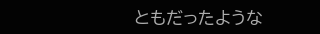ともだったような